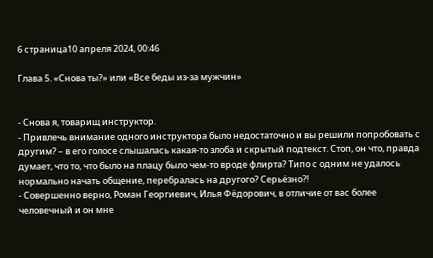6 страница10 апреля 2024, 00:46

Глава 5. «Снова ты?» или «Все беды из-за мужчин»


- Снова я, товарищ инструктор.
- Привлечь внимание одного инструктора было недостаточно и вы решили попробовать с другим? – в его голосе слышалась какая-то злоба и скрытый подтекст. Стоп, он что, правда думает, что то, что было на плацу было чем-то вроде флирта? Типо с одним не удалось нормально начать общение, перебралась на другого? Серьёзно?!
- Совершенно верно, Роман Георгиевич, Илья Фёдорович, в отличие от вас более человечный и он мне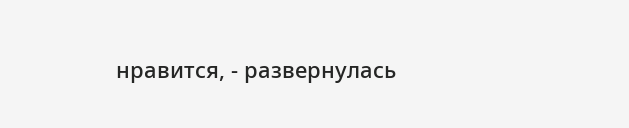нравится, - развернулась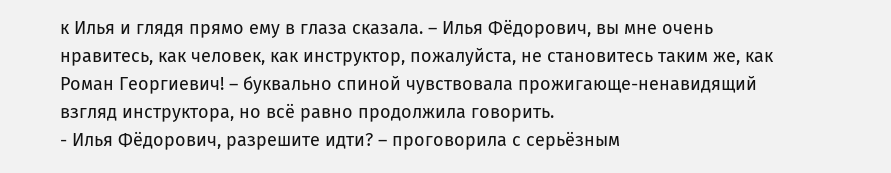к Илья и глядя прямо ему в глаза сказала. – Илья Фёдорович, вы мне очень нравитесь, как человек, как инструктор, пожалуйста, не становитесь таким же, как Роман Георгиевич! – буквально спиной чувствовала прожигающе-ненавидящий взгляд инструктора, но всё равно продолжила говорить.
- Илья Фёдорович, разрешите идти? – проговорила с серьёзным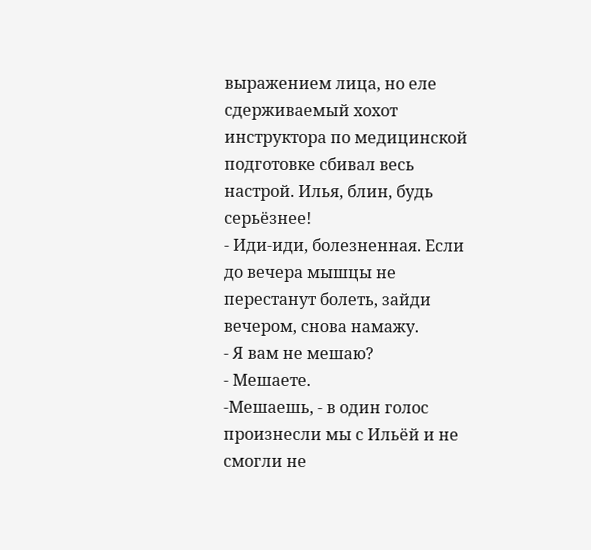выражением лица, но еле сдерживаемый хохот инструктора по медицинской подготовке сбивал весь настрой. Илья, блин, будь серьёзнее!
- Иди-иди, болезненная. Если до вечера мышцы не перестанут болеть, зайди вечером, снова намажу.
- Я вам не мешаю?
- Мешаете.
-Мешаешь, - в один голос произнесли мы с Ильёй и не смогли не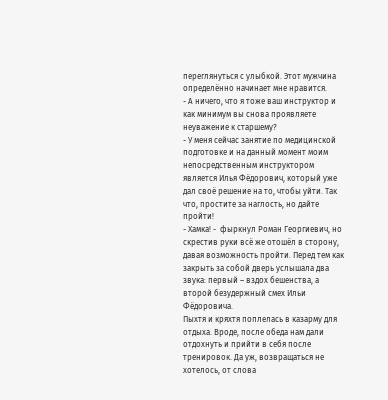переглянуться с улыбкой. Этот мужчина определённо начинает мне нравится.
- А ничего, что я тоже ваш инструктор и как минимум вы снова проявляете неуважение к старшему?
- У меня сейчас занятие по медицинской подготовке и на данный момент моим непосредственным инструктором является Илья Фёдорович, который уже дал своё решение на то, чтобы уйти. Так что, простите за наглость, но дайте пройти!
- Хамка! -  фыркнул Роман Георгиевич, но скрестив руки всё же отошёл в сторону, давая возможность пройти. Перед тем как закрыть за собой дверь услышала два звука: первый – вздох бешенства, а второй безудержный смех Ильи Фёдоровича.
Пыхтя и кряхтя поплелась в казарму для отдыха. Вроде, после обеда нам дали отдохнуть и прийти в себя после тренировок. Да уж, возвращаться не хотелось, от слова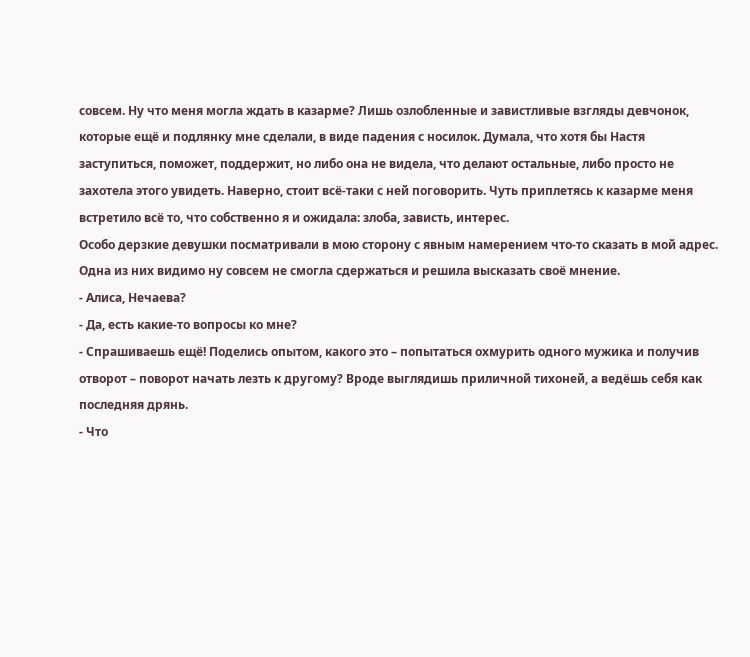совсем. Ну что меня могла ждать в казарме? Лишь озлобленные и завистливые взгляды девчонок, которые ещё и подлянку мне сделали, в виде падения с носилок. Думала, что хотя бы Настя заступиться, поможет, поддержит, но либо она не видела, что делают остальные, либо просто не захотела этого увидеть. Наверно, стоит всё-таки с ней поговорить. Чуть приплетясь к казарме меня встретило всё то, что собственно я и ожидала: злоба, зависть, интерес.
Особо дерзкие девушки посматривали в мою сторону с явным намерением что-то сказать в мой адрес. Одна из них видимо ну совсем не смогла сдержаться и решила высказать своё мнение.
- Алиса, Нечаева?
- Да, есть какие-то вопросы ко мне?
- Спрашиваешь ещё! Поделись опытом, какого это – попытаться охмурить одного мужика и получив отворот – поворот начать лезть к другому? Вроде выглядишь приличной тихоней, а ведёшь себя как последняя дрянь.
- Что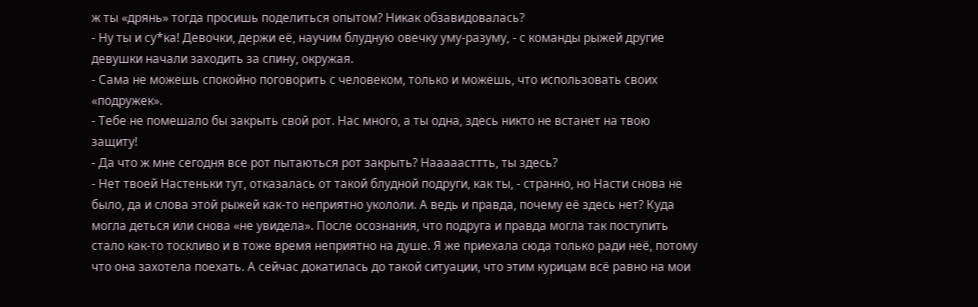ж ты «дрянь» тогда просишь поделиться опытом? Никак обзавидовалась?
- Ну ты и су*ка! Девочки, держи её, научим блудную овечку уму-разуму, - с команды рыжей другие девушки начали заходить за спину, окружая.
- Сама не можешь спокойно поговорить с человеком, только и можешь, что использовать своих «подружек».
- Тебе не помешало бы закрыть свой рот. Нас много, а ты одна, здесь никто не встанет на твою защиту!
- Да что ж мне сегодня все рот пытаються рот закрыть? Нааааасттть, ты здесь?
- Нет твоей Настеньки тут, отказалась от такой блудной подруги, как ты, - странно, но Насти снова не было, да и слова этой рыжей как-то неприятно укололи. А ведь и правда, почему её здесь нет? Куда могла деться или снова «не увидела». После осознания, что подруга и правда могла так поступить стало как-то тоскливо и в тоже время неприятно на душе. Я же приехала сюда только ради неё, потому что она захотела поехать. А сейчас докатилась до такой ситуации, что этим курицам всё равно на мои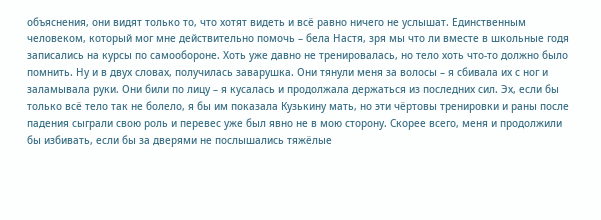объяснения, они видят только то, что хотят видеть и всё равно ничего не услышат. Единственным человеком, который мог мне действительно помочь – бела Настя, зря мы что ли вместе в школьные годя записались на курсы по самообороне. Хоть уже давно не тренировалась, но тело хоть что-то должно было помнить. Ну и в двух словах, получилась заварушка. Они тянули меня за волосы – я сбивала их с ног и заламывала руки. Они били по лицу – я кусалась и продолжала держаться из последних сил. Эх, если бы только всё тело так не болело, я бы им показала Кузькину мать, но эти чёртовы тренировки и раны после падения сыграли свою роль и перевес уже был явно не в мою сторону. Скорее всего, меня и продолжили бы избивать, если бы за дверями не послышались тяжёлые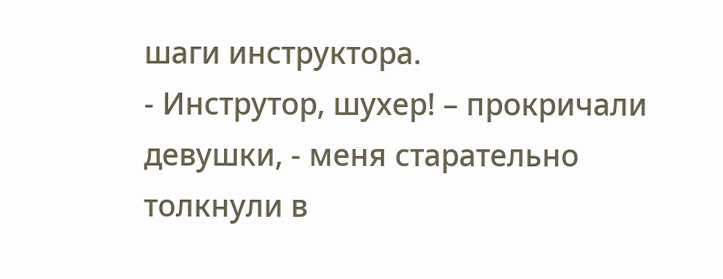шаги инструктора.
- Инструтор, шухер! – прокричали девушки, - меня старательно толкнули в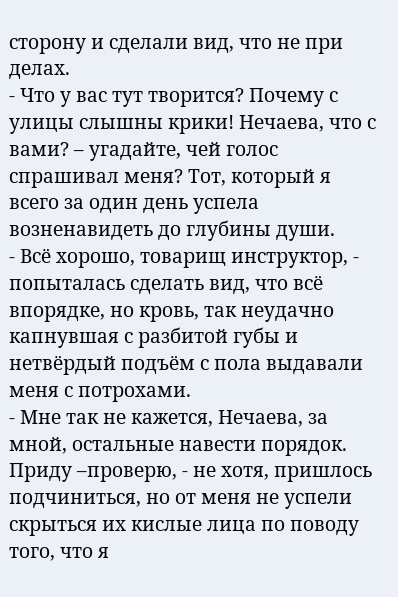сторону и сделали вид, что не при делах.
- Что у вас тут творится? Почему с улицы слышны крики! Нечаева, что с вами? – угадайте, чей голос спрашивал меня? Тот, который я всего за один день успела возненавидеть до глубины души.
- Всё хорошо, товарищ инструктор, - попыталась сделать вид, что всё впорядке, но кровь, так неудачно капнувшая с разбитой губы и нетвёрдый подъём с пола выдавали меня с потрохами.
- Мне так не кажется, Нечаева, за мной, остальные навести порядок. Приду –проверю, - не хотя, пришлось подчиниться, но от меня не успели скрыться их кислые лица по поводу того, что я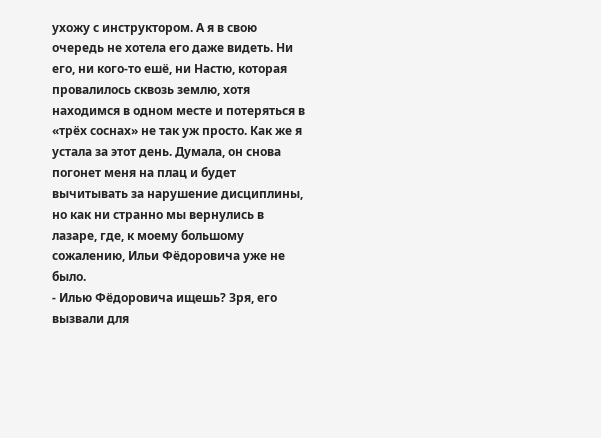ухожу с инструктором. А я в свою очередь не хотела его даже видеть. Ни его, ни кого-то ешё, ни Настю, которая провалилось сквозь землю, хотя находимся в одном месте и потеряться в «трёх соснах» не так уж просто. Как же я устала за этот день. Думала, он снова погонет меня на плац и будет вычитывать за нарушение дисциплины, но как ни странно мы вернулись в лазаре, где, к моему большому сожалению, Ильи Фёдоровича уже не было.
- Илью Фёдоровича ищешь? Зря, его вызвали для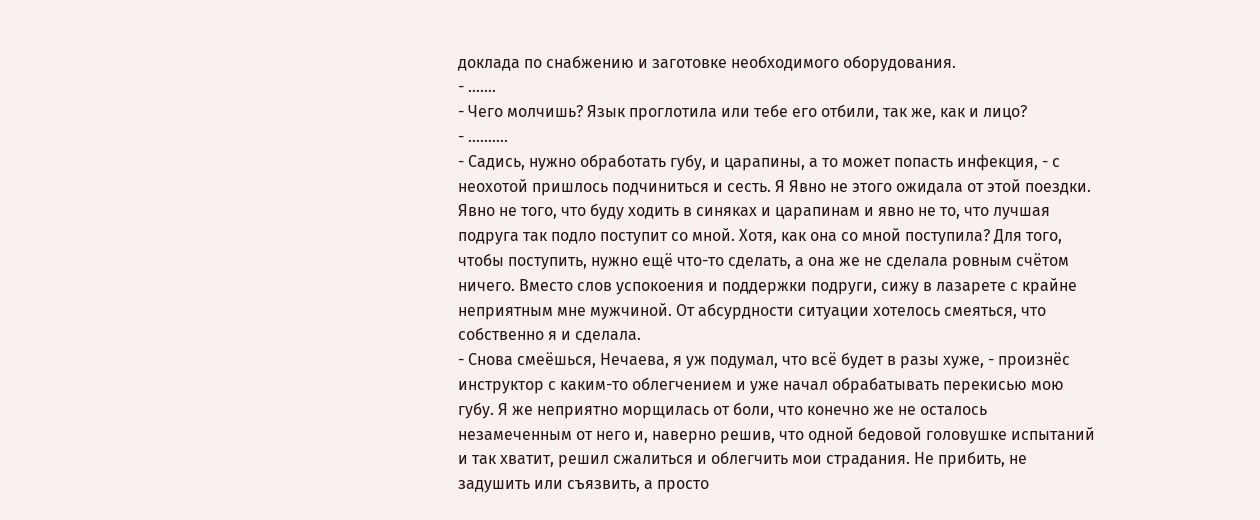доклада по снабжению и заготовке необходимого оборудования.
- …….
- Чего молчишь? Язык проглотила или тебе его отбили, так же, как и лицо?
- ……….
- Садись, нужно обработать губу, и царапины, а то может попасть инфекция, - с неохотой пришлось подчиниться и сесть. Я Явно не этого ожидала от этой поездки. Явно не того, что буду ходить в синяках и царапинам и явно не то, что лучшая подруга так подло поступит со мной. Хотя, как она со мной поступила? Для того, чтобы поступить, нужно ещё что-то сделать, а она же не сделала ровным счётом ничего. Вместо слов успокоения и поддержки подруги, сижу в лазарете с крайне неприятным мне мужчиной. От абсурдности ситуации хотелось смеяться, что собственно я и сделала.
- Снова смеёшься, Нечаева, я уж подумал, что всё будет в разы хуже, - произнёс инструктор с каким-то облегчением и уже начал обрабатывать перекисью мою губу. Я же неприятно морщилась от боли, что конечно же не осталось незамеченным от него и, наверно решив, что одной бедовой головушке испытаний и так хватит, решил сжалиться и облегчить мои страдания. Не прибить, не задушить или съязвить, а просто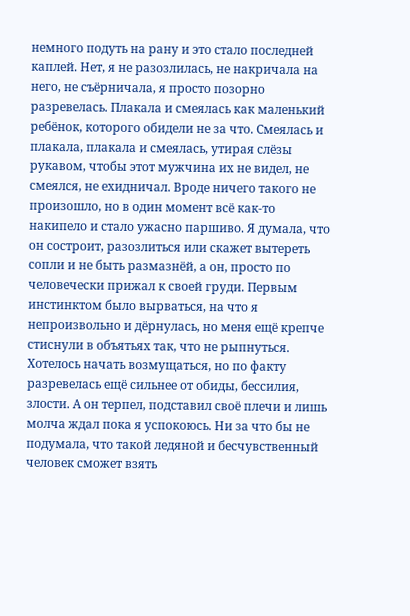немного подуть на рану и это стало последней каплей. Нет, я не разозлилась, не накричала на него, не съёрничала, я просто позорно разревелась. Плакала и смеялась как маленький ребёнок, которого обидели не за что. Смеялась и плакала, плакала и смеялась, утирая слёзы рукавом, чтобы этот мужчина их не видел, не смеялся, не ехидничал. Вроде ничего такого не произошло, но в один момент всё как-то накипело и стало ужасно паршиво. Я думала, что он состроит, разозлиться или скажет вытереть сопли и не быть размазнёй, а он, просто по человечески прижал к своей груди. Первым инстинктом было вырваться, на что я непроизвольно и дёрнулась, но меня ещё крепче стиснули в объятьях так, что не рыпнуться. Хотелось начать возмущаться, но по факту разревелась ещё сильнее от обиды, бессилия, злости. А он терпел, подставил своё плечи и лишь молча ждал пока я успокоюсь. Ни за что бы не подумала, что такой ледяной и бесчувственный человек сможет взять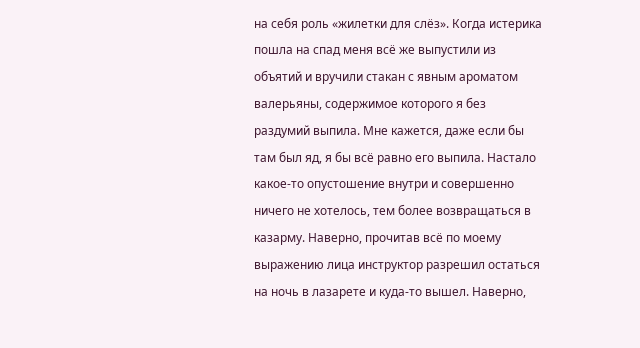на себя роль «жилетки для слёз». Когда истерика пошла на спад меня всё же выпустили из объятий и вручили стакан с явным ароматом валерьяны, содержимое которого я без раздумий выпила. Мне кажется, даже если бы там был яд, я бы всё равно его выпила. Настало какое-то опустошение внутри и совершенно ничего не хотелось, тем более возвращаться в казарму. Наверно, прочитав всё по моему выражению лица инструктор разрешил остаться на ночь в лазарете и куда-то вышел. Наверно,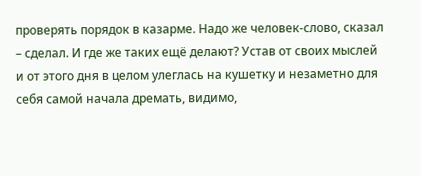проверять порядок в казарме. Надо же человек-слово, сказал – сделал. И где же таких ещё делают? Устав от своих мыслей и от этого дня в целом улеглась на кушетку и незаметно для себя самой начала дремать, видимо,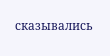сказывались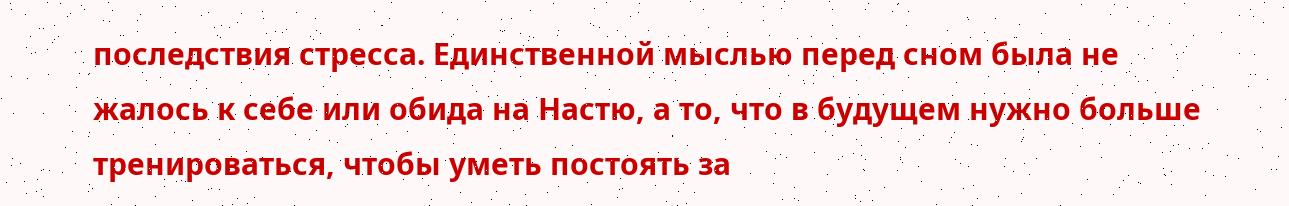последствия стресса. Единственной мыслью перед сном была не жалось к себе или обида на Настю, а то, что в будущем нужно больше тренироваться, чтобы уметь постоять за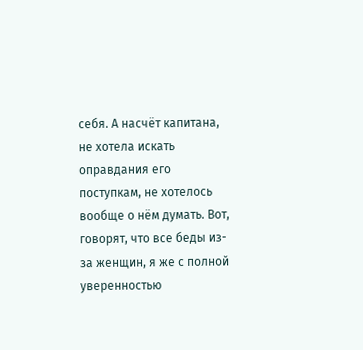себя. А насчёт капитана, не хотела искать оправдания его поступкам, не хотелось вообще о нём думать. Вот, говорят, что все беды из-за женщин, я же с полной уверенностью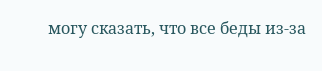могу сказать, что все беды из-за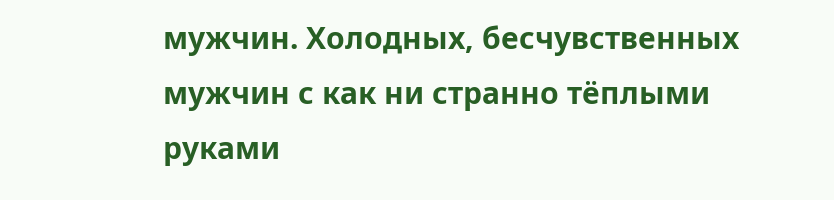мужчин. Холодных, бесчувственных мужчин с как ни странно тёплыми руками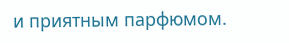и приятным парфюмом.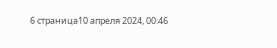6 страница10 апреля 2024, 00:46